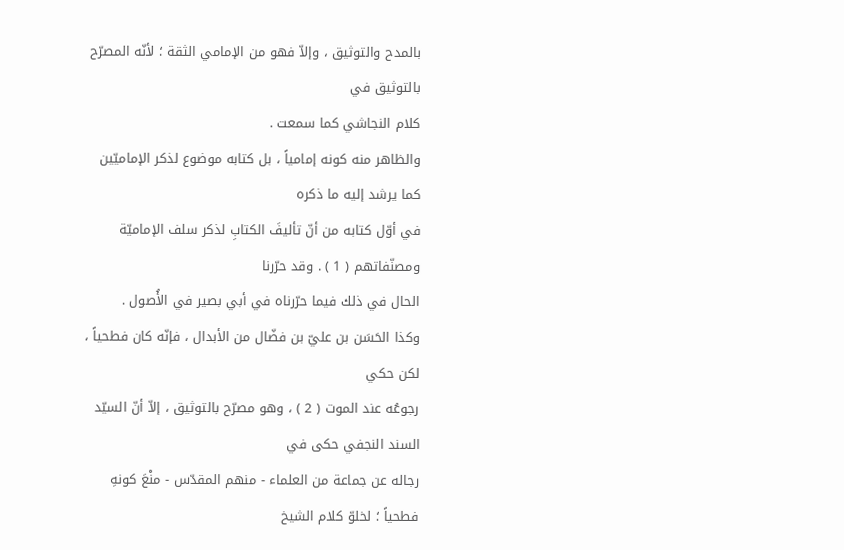بالمدح والتوثيق ، وإلاّ فهو من الإمامي الثقة ؛ لأنّه المصرّح بالتوثيق في
كلام النجاشي كما سمعت .
والظاهر منه كونه إمامياً ، بل كتابه موضوع لذكر الإماميّين كما يرشد إليه ما ذكره
في أوّل كتابه من أنّ تأليفَ الكتابِ لذكر سلف الإماميّة ومصنّفاتهم ( 1 ) . وقد حرّرنا
الحال في ذلك فيما حرّرناه في أبي بصير في الأُصول .
وكذا الحَسَن بن عليّ بن فضّال من الأبدال ، فإنّه كان فطحياً ، لكن حكي
رجوعُه عند الموت ( 2 ) ، وهو مصرّح بالتوثيق ، إلاّ أنّ السيّد السند النجفي حكى في
رجاله عن جماعة من العلماء - منهم المقدّس - منْعَ كونهِ فطحياً ؛ لخلوّ كلام الشيخ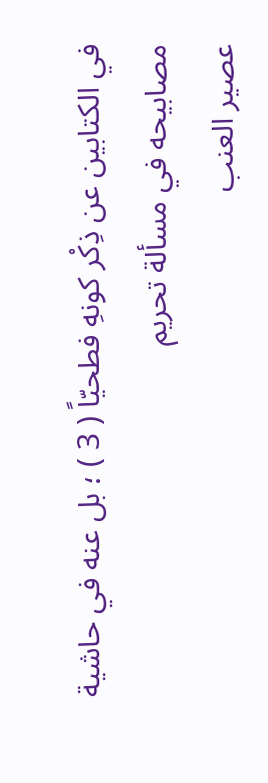في الكتابين عن ذِكْر كونهِ فطحيّاً ( 3 ) ؛ بل عنه في حاشية مصابيحه في مسألة تحريم
عصير العنب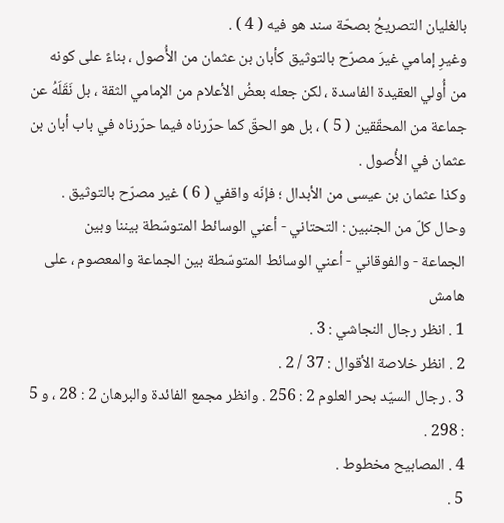بالغليان التصريحُ بصحّة سند هو فيه ( 4 ) .
وغيرِ إمامي غيرَ مصرّح بالتوثيق كأبان بن عثمان من الأُصول ، بناءً على كونه
من أُولي العقيدة الفاسدة ، لكن جعله بعضُ الأعلام من الإمامي الثقة ، بل نَقَلَهُ عن
جماعة من المحقّقين ( 5 ) ، بل هو الحقّ كما حرّرناه فيما حرّرناه في باب أبان بن
عثمان في الأُصول .
وكذا عثمان بن عيسى من الأبدال ؛ فإنّه واقفي ( 6 ) غير مصرّح بالتوثيق .
وحال كلّ من الجنبين : التحتاني - أعني الوسائط المتوسّطة بيننا وبين
الجماعة - والفوقاني - أعني الوسائط المتوسّطة بين الجماعة والمعصوم ، على
هامش
1 . انظر رجال النجاشي : 3 .
2 . انظر خلاصة الأقوال : 37 / 2 .
3 . رجال السيّد بحر العلوم 2 : 256 . وانظر مجمع الفائدة والبرهان 2 : 28 ، و 5 : 298 .
4 . المصابيح مخطوط .
5 .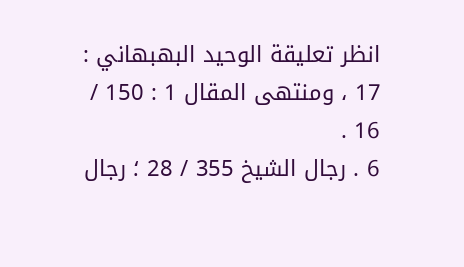انظر تعليقة الوحيد البهبهاني : 17 ، ومنتهى المقال 1 : 150 / 16 .
6 . رجال الشيخ 355 / 28 ؛ رجال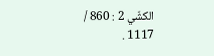الكشّي 2 : 860 / 1117 .